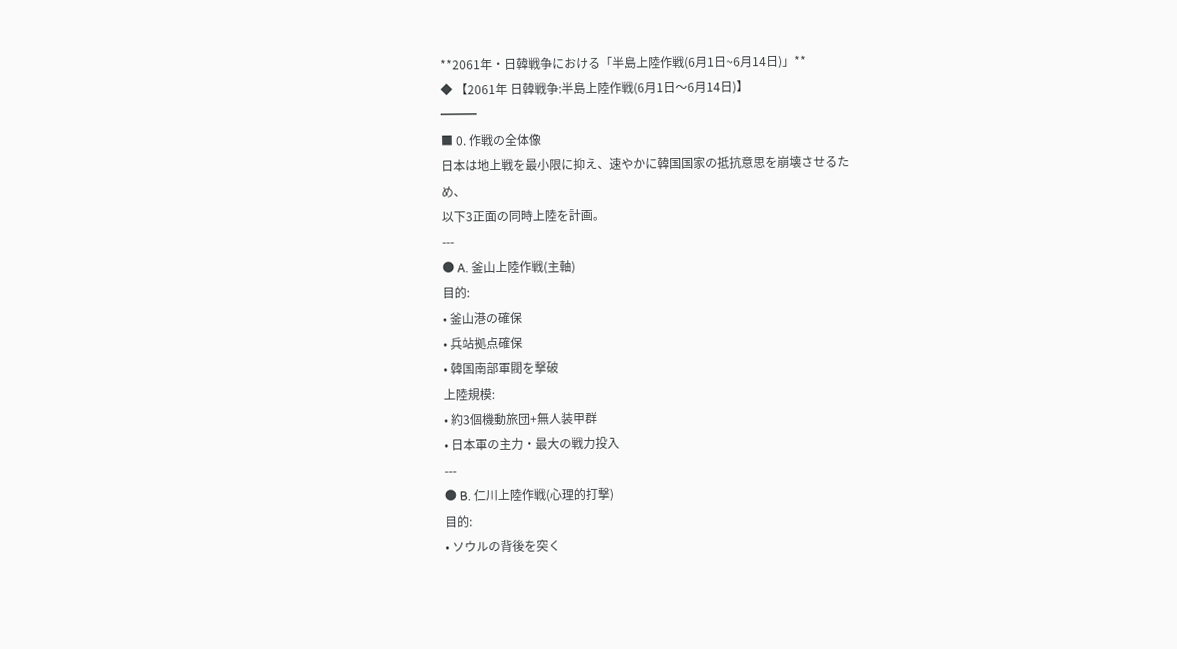**2061年・日韓戦争における「半島上陸作戦(6月1日~6月14日)」**
◆ 【2061年 日韓戦争:半島上陸作戦(6月1日〜6月14日)】
━━━
■ 0. 作戦の全体像
日本は地上戦を最小限に抑え、速やかに韓国国家の抵抗意思を崩壊させるた
め、
以下3正面の同時上陸を計画。
---
● A. 釜山上陸作戦(主軸)
目的:
• 釜山港の確保
• 兵站拠点確保
• 韓国南部軍閥を撃破
上陸規模:
• 約3個機動旅団+無人装甲群
• 日本軍の主力・最大の戦力投入
---
● B. 仁川上陸作戦(心理的打撃)
目的:
• ソウルの背後を突く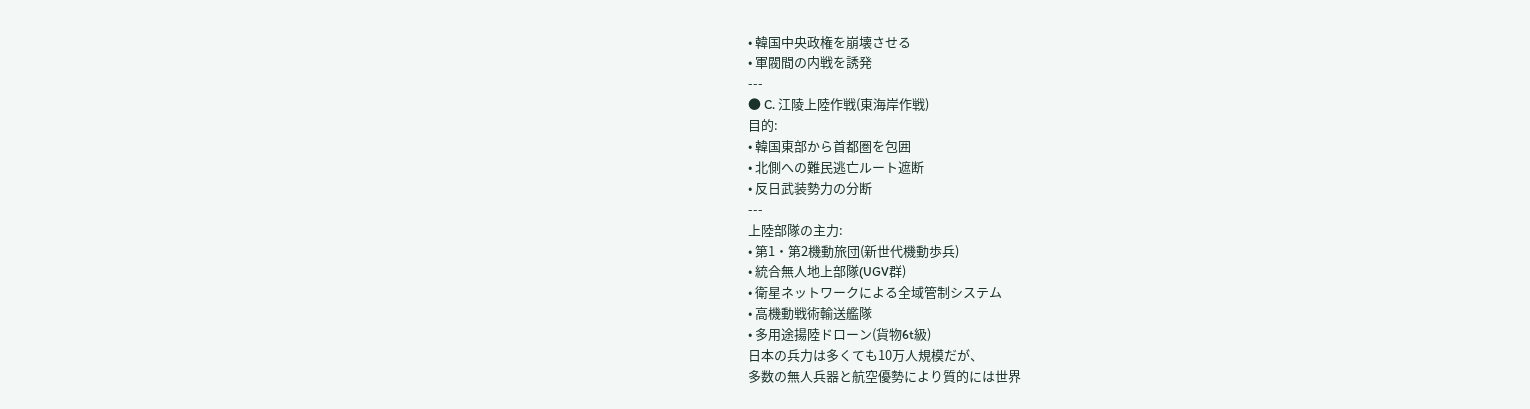• 韓国中央政権を崩壊させる
• 軍閥間の内戦を誘発
---
● C. 江陵上陸作戦(東海岸作戦)
目的:
• 韓国東部から首都圏を包囲
• 北側への難民逃亡ルート遮断
• 反日武装勢力の分断
---
上陸部隊の主力:
• 第1・第2機動旅団(新世代機動歩兵)
• 統合無人地上部隊(UGV群)
• 衛星ネットワークによる全域管制システム
• 高機動戦術輸送艦隊
• 多用途揚陸ドローン(貨物6t級)
日本の兵力は多くても10万人規模だが、
多数の無人兵器と航空優勢により質的には世界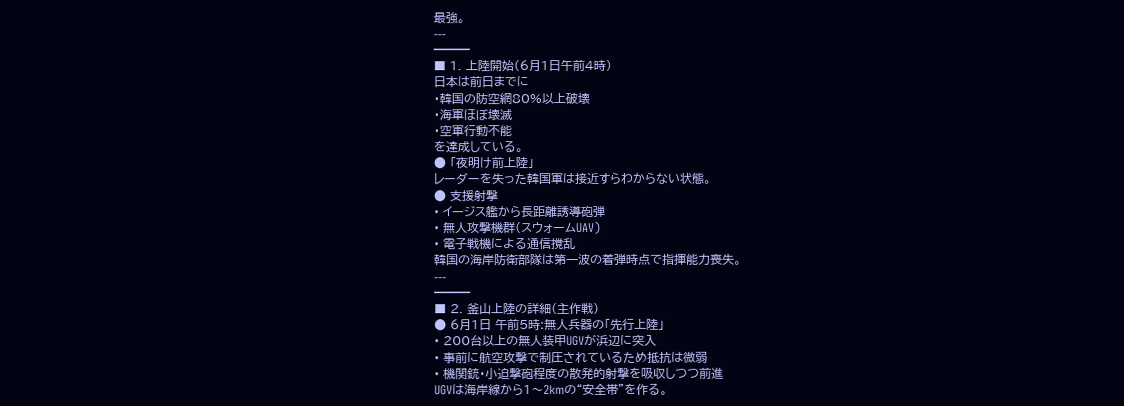最強。
---
━━━
■ 1. 上陸開始(6月1日午前4時)
日本は前日までに
・韓国の防空網80%以上破壊
・海軍ほぼ壊滅
・空軍行動不能
を達成している。
● 「夜明け前上陸」
レーダーを失った韓国軍は接近すらわからない状態。
● 支援射撃
• イージス艦から長距離誘導砲弾
• 無人攻撃機群(スウォームUAV)
• 電子戦機による通信撹乱
韓国の海岸防衛部隊は第一波の着弾時点で指揮能力喪失。
---
━━━
■ 2. 釜山上陸の詳細(主作戦)
● 6月1日 午前5時:無人兵器の「先行上陸」
• 200台以上の無人装甲UGVが浜辺に突入
• 事前に航空攻撃で制圧されているため抵抗は微弱
• 機関銃・小迫撃砲程度の散発的射撃を吸収しつつ前進
UGVは海岸線から1〜2kmの“安全帯”を作る。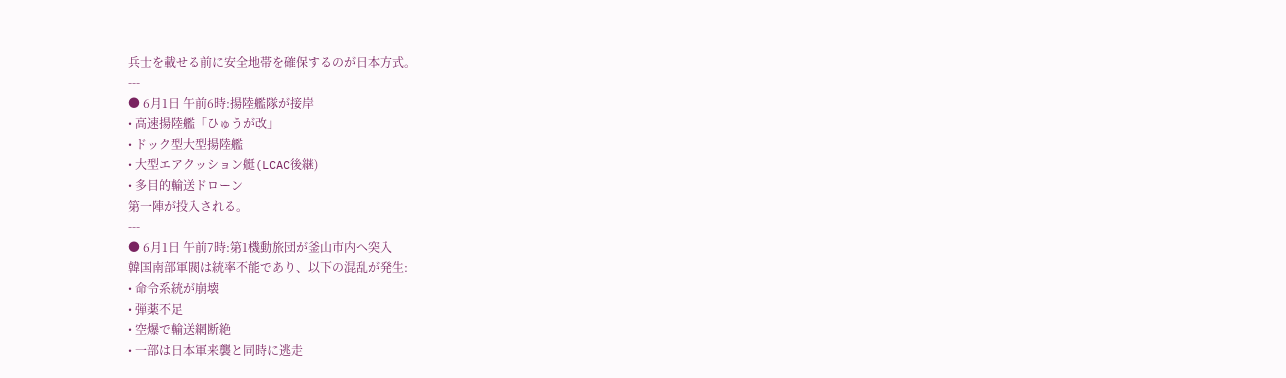兵士を載せる前に安全地帯を確保するのが日本方式。
---
● 6月1日 午前6時:揚陸艦隊が接岸
• 高速揚陸艦「ひゅうが改」
• ドック型大型揚陸艦
• 大型エアクッション艇(LCAC後継)
• 多目的輸送ドローン
第一陣が投入される。
---
● 6月1日 午前7時:第1機動旅団が釜山市内へ突入
韓国南部軍閥は統率不能であり、以下の混乱が発生:
• 命令系統が崩壊
• 弾薬不足
• 空爆で輸送網断絶
• 一部は日本軍来襲と同時に逃走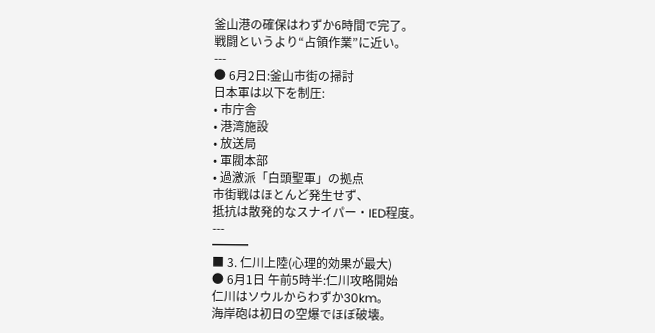釜山港の確保はわずか6時間で完了。
戦闘というより“占領作業”に近い。
---
● 6月2日:釜山市街の掃討
日本軍は以下を制圧:
• 市庁舎
• 港湾施設
• 放送局
• 軍閥本部
• 過激派「白頭聖軍」の拠点
市街戦はほとんど発生せず、
抵抗は散発的なスナイパー・IED程度。
---
━━━
■ 3. 仁川上陸(心理的効果が最大)
● 6月1日 午前5時半:仁川攻略開始
仁川はソウルからわずか30km。
海岸砲は初日の空爆でほぼ破壊。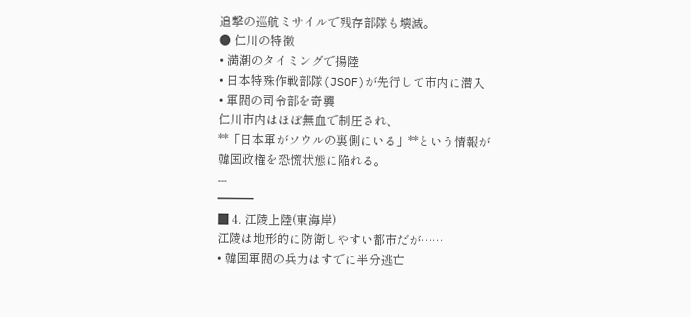追撃の巡航ミサイルで残存部隊も壊滅。
● 仁川の特徴
• 満潮のタイミングで揚陸
• 日本特殊作戦部隊(JSOF)が先行して市内に潜入
• 軍閥の司令部を奇襲
仁川市内はほぼ無血で制圧され、
**「日本軍がソウルの裏側にいる」**という情報が
韓国政権を恐慌状態に陥れる。
---
━━━
■ 4. 江陵上陸(東海岸)
江陵は地形的に防衛しやすい都市だが……
• 韓国軍閥の兵力はすでに半分逃亡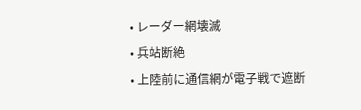• レーダー網壊滅
• 兵站断絶
• 上陸前に通信網が電子戦で遮断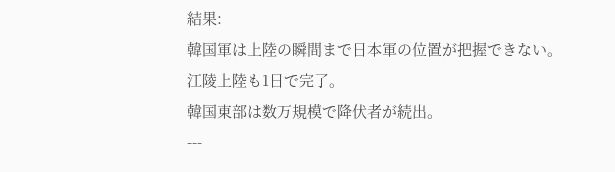結果:
韓国軍は上陸の瞬間まで日本軍の位置が把握できない。
江陵上陸も1日で完了。
韓国東部は数万規模で降伏者が続出。
---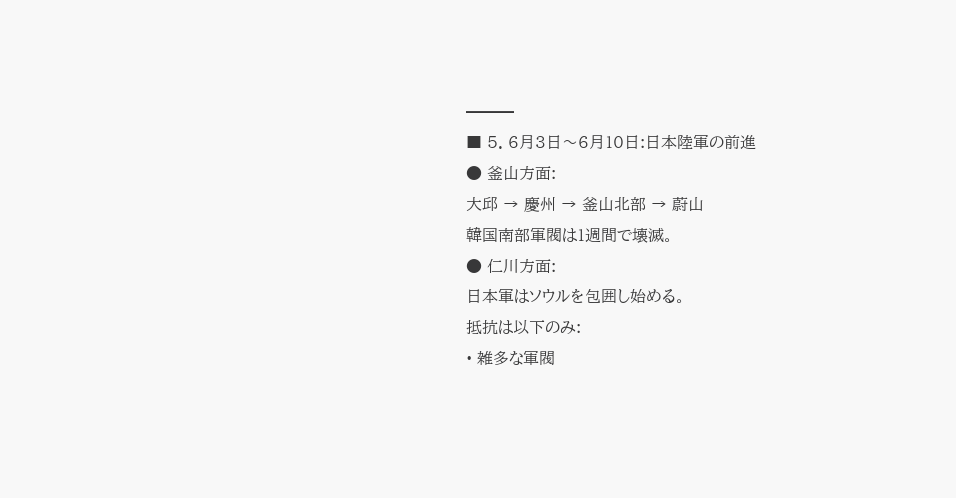━━━
■ 5. 6月3日〜6月10日:日本陸軍の前進
● 釜山方面:
大邱 → 慶州 → 釜山北部 → 蔚山
韓国南部軍閥は1週間で壊滅。
● 仁川方面:
日本軍はソウルを包囲し始める。
抵抗は以下のみ:
• 雑多な軍閥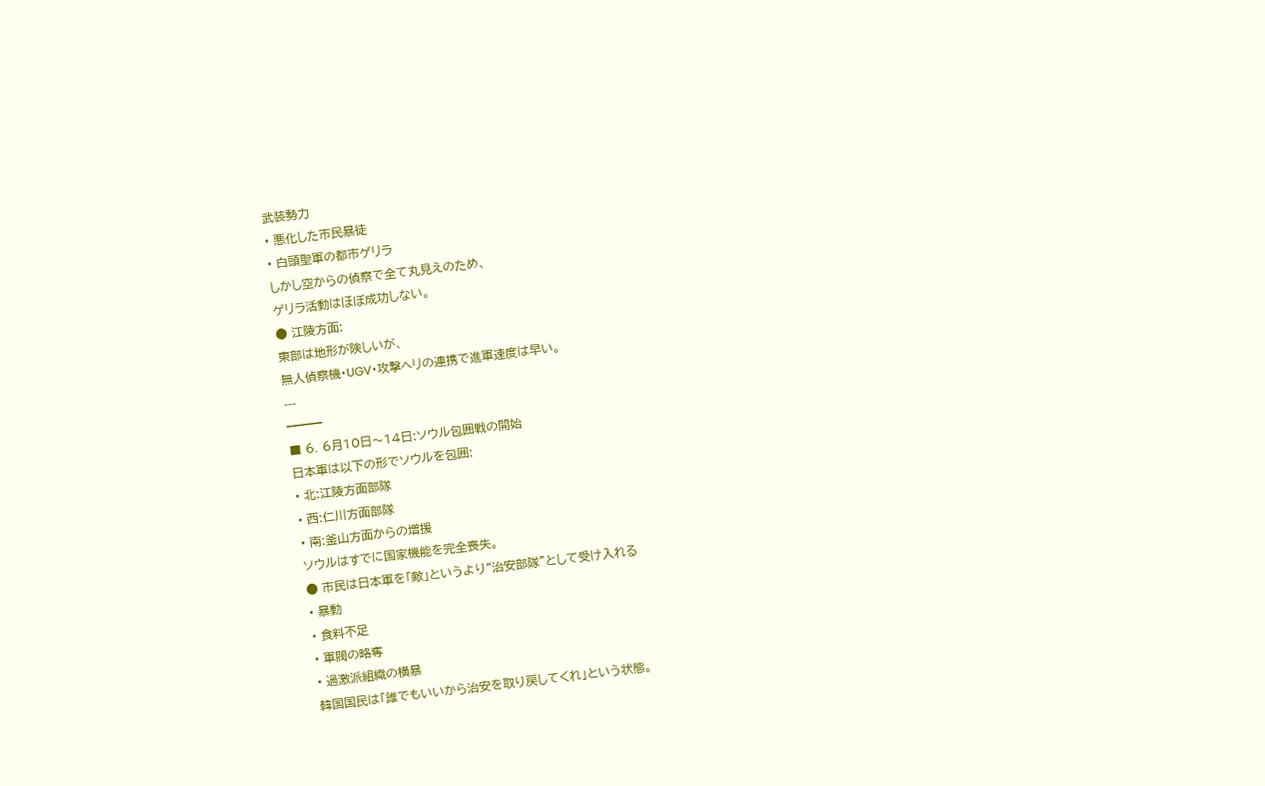武装勢力
• 悪化した市民暴徒
• 白頭聖軍の都市ゲリラ
しかし空からの偵察で全て丸見えのため、
ゲリラ活動はほぼ成功しない。
● 江陵方面:
東部は地形が険しいが、
無人偵察機・UGV・攻撃ヘリの連携で進軍速度は早い。
---
━━━
■ 6. 6月10日〜14日:ソウル包囲戦の開始
日本軍は以下の形でソウルを包囲:
• 北:江陵方面部隊
• 西:仁川方面部隊
• 南:釜山方面からの増援
ソウルはすでに国家機能を完全喪失。
● 市民は日本軍を「敵」というより“治安部隊”として受け入れる
• 暴動
• 食料不足
• 軍閥の略奪
• 過激派組織の横暴
韓国国民は「誰でもいいから治安を取り戻してくれ」という状態。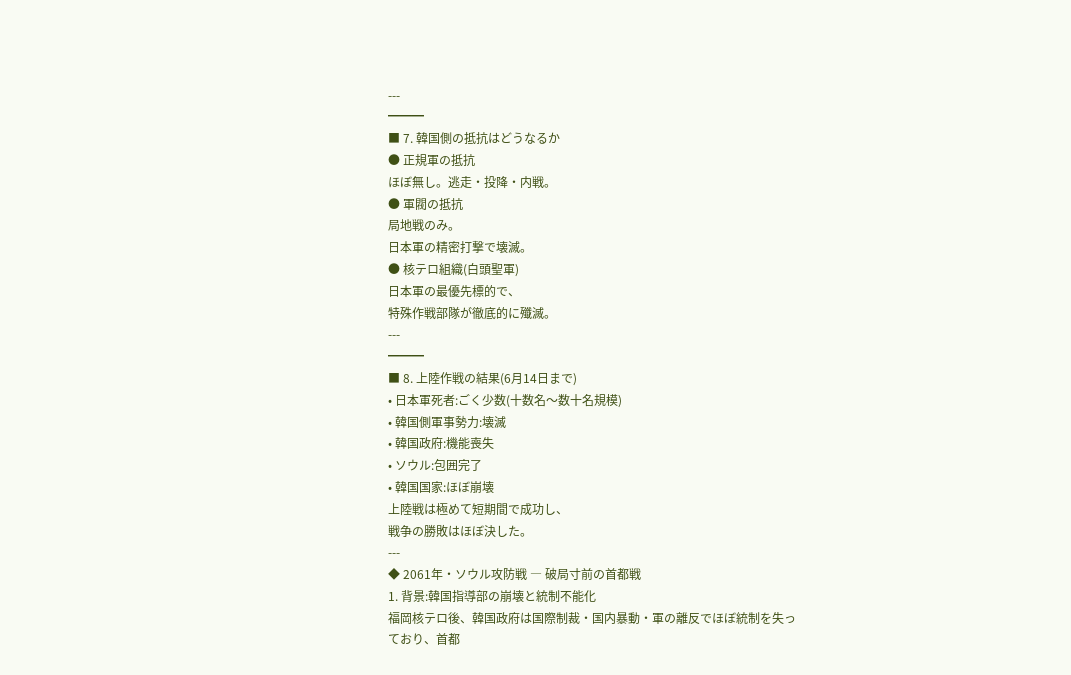---
━━━
■ 7. 韓国側の抵抗はどうなるか
● 正規軍の抵抗
ほぼ無し。逃走・投降・内戦。
● 軍閥の抵抗
局地戦のみ。
日本軍の精密打撃で壊滅。
● 核テロ組織(白頭聖軍)
日本軍の最優先標的で、
特殊作戦部隊が徹底的に殲滅。
---
━━━
■ 8. 上陸作戦の結果(6月14日まで)
• 日本軍死者:ごく少数(十数名〜数十名規模)
• 韓国側軍事勢力:壊滅
• 韓国政府:機能喪失
• ソウル:包囲完了
• 韓国国家:ほぼ崩壊
上陸戦は極めて短期間で成功し、
戦争の勝敗はほぼ決した。
---
◆ 2061年・ソウル攻防戦 ― 破局寸前の首都戦
1. 背景:韓国指導部の崩壊と統制不能化
福岡核テロ後、韓国政府は国際制裁・国内暴動・軍の離反でほぼ統制を失っ
ており、首都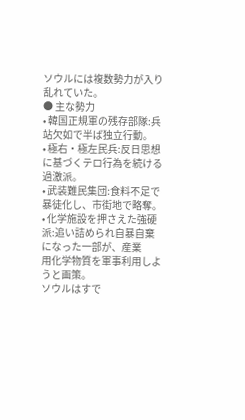ソウルには複数勢力が入り乱れていた。
● 主な勢力
• 韓国正規軍の残存部隊:兵站欠如で半ば独立行動。
• 極右・極左民兵:反日思想に基づくテロ行為を続ける過激派。
• 武装難民集団:食料不足で暴徒化し、市街地で略奪。
• 化学施設を押さえた強硬派:追い詰められ自暴自棄になった一部が、産業
用化学物質を軍事利用しようと画策。
ソウルはすで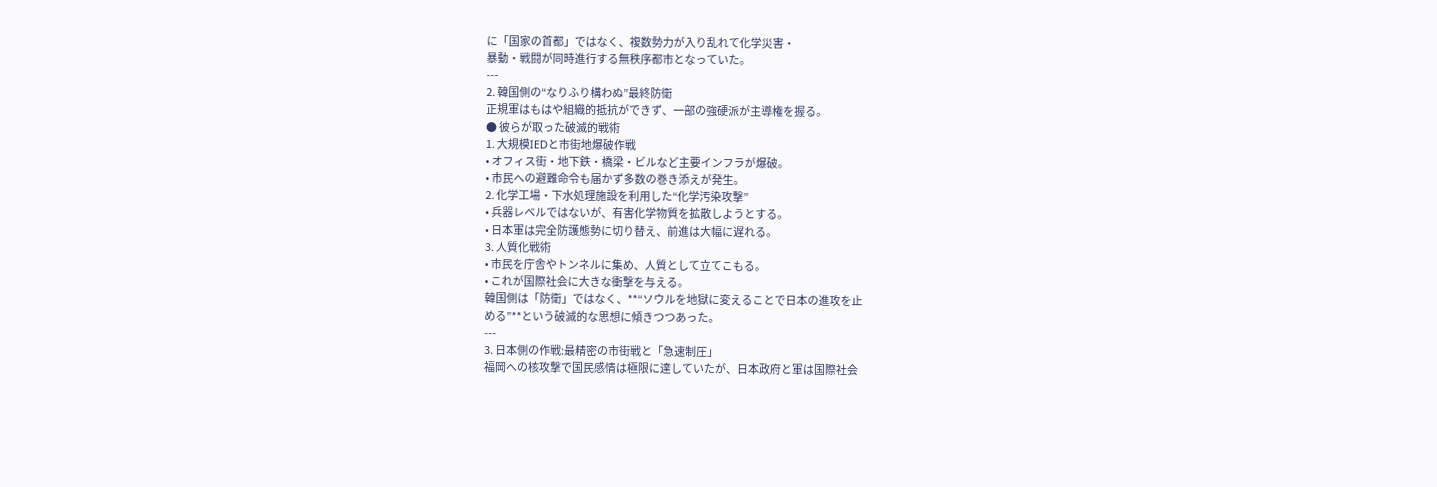に「国家の首都」ではなく、複数勢力が入り乱れて化学災害・
暴動・戦闘が同時進行する無秩序都市となっていた。
---
2. 韓国側の“なりふり構わぬ”最終防衛
正規軍はもはや組織的抵抗ができず、一部の強硬派が主導権を握る。
● 彼らが取った破滅的戦術
1. 大規模IEDと市街地爆破作戦
• オフィス街・地下鉄・橋梁・ビルなど主要インフラが爆破。
• 市民への避難命令も届かず多数の巻き添えが発生。
2. 化学工場・下水処理施設を利用した“化学汚染攻撃”
• 兵器レベルではないが、有害化学物質を拡散しようとする。
• 日本軍は完全防護態勢に切り替え、前進は大幅に遅れる。
3. 人質化戦術
• 市民を庁舎やトンネルに集め、人質として立てこもる。
• これが国際社会に大きな衝撃を与える。
韓国側は「防衛」ではなく、**“ソウルを地獄に変えることで日本の進攻を止
める”**という破滅的な思想に傾きつつあった。
---
3. 日本側の作戦:最精密の市街戦と「急速制圧」
福岡への核攻撃で国民感情は極限に達していたが、日本政府と軍は国際社会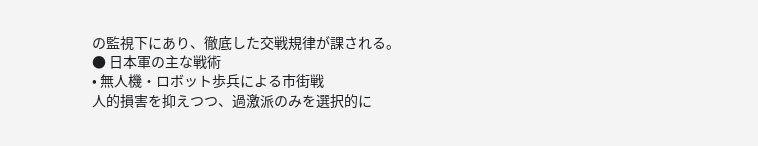の監視下にあり、徹底した交戦規律が課される。
● 日本軍の主な戦術
• 無人機・ロボット歩兵による市街戦
人的損害を抑えつつ、過激派のみを選択的に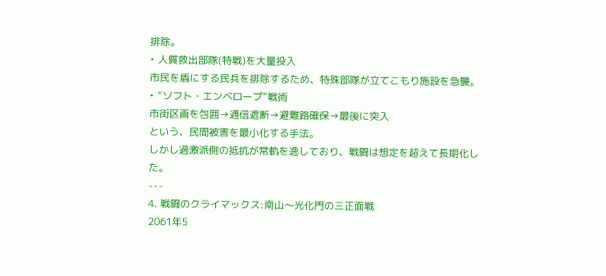排除。
• 人質救出部隊(特戦)を大量投入
市民を盾にする民兵を排除するため、特殊部隊が立てこもり施設を急襲。
• “ソフト・エンベロープ”戦術
市街区画を包囲→通信遮断→避難路確保→最後に突入
という、民間被害を最小化する手法。
しかし過激派側の抵抗が常軌を逸しており、戦闘は想定を超えて長期化し
た。
---
4. 戦闘のクライマックス:南山〜光化門の三正面戦
2061年5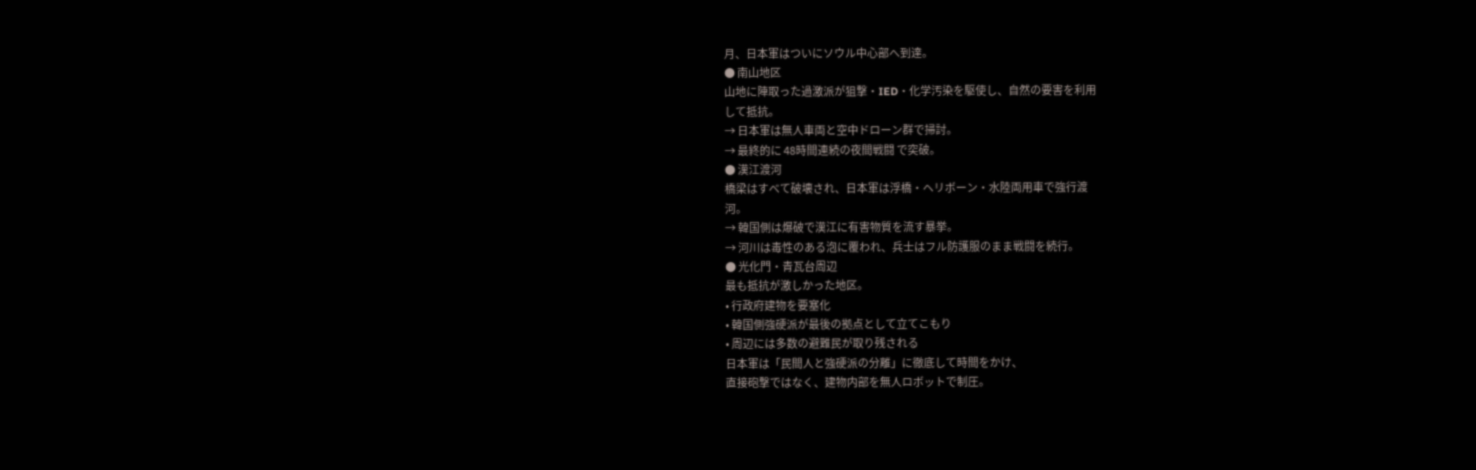月、日本軍はついにソウル中心部へ到達。
● 南山地区
山地に陣取った過激派が狙撃・IED・化学汚染を駆使し、自然の要害を利用
して抵抗。
→ 日本軍は無人車両と空中ドローン群で掃討。
→ 最終的に 48時間連続の夜間戦闘 で突破。
● 漢江渡河
橋梁はすべて破壊され、日本軍は浮橋・ヘリボーン・水陸両用車で強行渡
河。
→ 韓国側は爆破で漢江に有害物質を流す暴挙。
→ 河川は毒性のある泡に覆われ、兵士はフル防護服のまま戦闘を続行。
● 光化門・青瓦台周辺
最も抵抗が激しかった地区。
• 行政府建物を要塞化
• 韓国側強硬派が最後の拠点として立てこもり
• 周辺には多数の避難民が取り残される
日本軍は「民間人と強硬派の分離」に徹底して時間をかけ、
直接砲撃ではなく、建物内部を無人ロボットで制圧。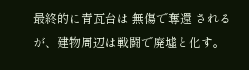最終的に青瓦台は 無傷で奪還 されるが、建物周辺は戦闘で廃墟と化す。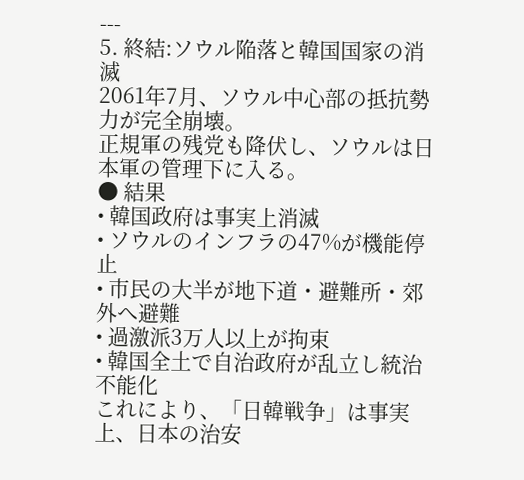---
5. 終結:ソウル陥落と韓国国家の消滅
2061年7月、ソウル中心部の抵抗勢力が完全崩壊。
正規軍の残党も降伏し、ソウルは日本軍の管理下に入る。
● 結果
• 韓国政府は事実上消滅
• ソウルのインフラの47%が機能停止
• 市民の大半が地下道・避難所・郊外へ避難
• 過激派3万人以上が拘束
• 韓国全土で自治政府が乱立し統治不能化
これにより、「日韓戦争」は事実上、日本の治安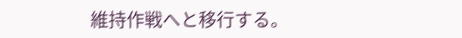維持作戦へと移行する。